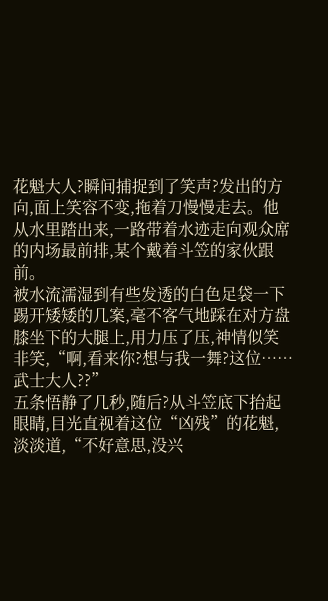花魁大人?瞬间捕捉到了笑声?发出的方向,面上笑容不变,拖着刀慢慢走去。他从水里踏出来,一路带着水迹走向观众席的内场最前排,某个戴着斗笠的家伙跟前。
被水流濡湿到有些发透的白色足袋一下踢开矮矮的几案,毫不客气地踩在对方盘膝坐下的大腿上,用力压了压,神情似笑非笑,“啊,看来你?想与我一舞?这位……武士大人??”
五条悟静了几秒,随后?从斗笠底下抬起眼睛,目光直视着这位“凶残”的花魁,淡淡道,“不好意思,没兴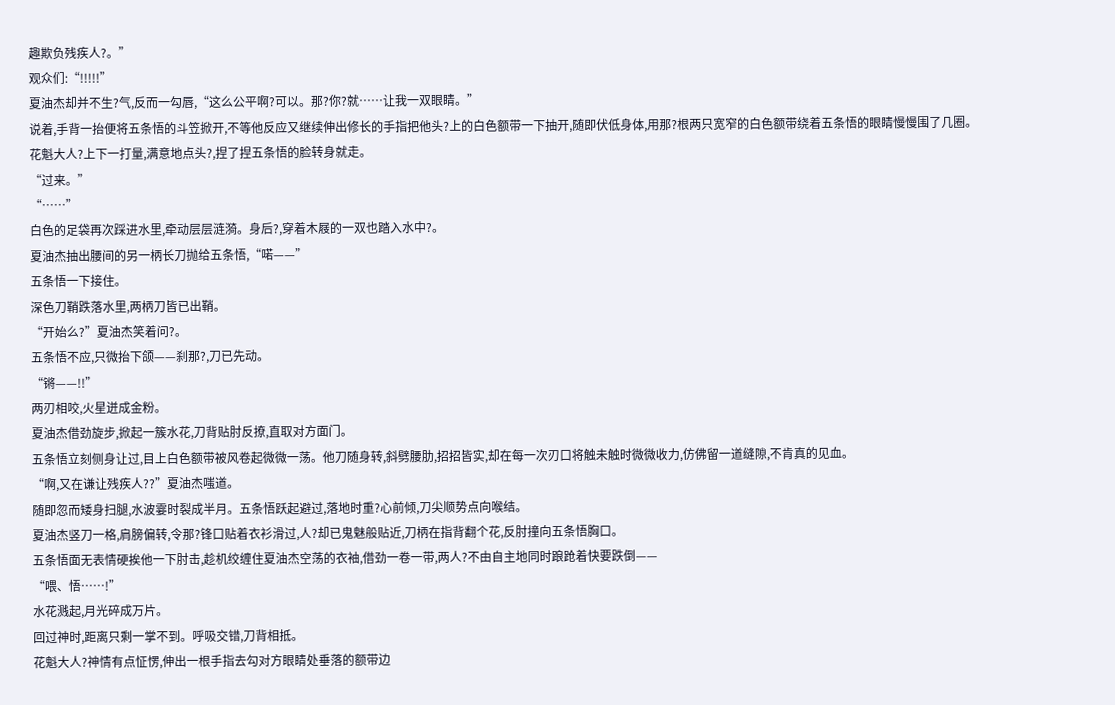趣欺负残疾人?。”
观众们:“!!!!!”
夏油杰却并不生?气,反而一勾唇,“这么公平啊?可以。那?你?就……让我一双眼睛。”
说着,手背一抬便将五条悟的斗笠掀开,不等他反应又继续伸出修长的手指把他头?上的白色额带一下抽开,随即伏低身体,用那?根两只宽窄的白色额带绕着五条悟的眼睛慢慢围了几圈。
花魁大人?上下一打量,满意地点头?,捏了捏五条悟的脸转身就走。
“过来。”
“……”
白色的足袋再次踩进水里,牵动层层涟漪。身后?,穿着木屐的一双也踏入水中?。
夏油杰抽出腰间的另一柄长刀抛给五条悟,“喏——”
五条悟一下接住。
深色刀鞘跌落水里,两柄刀皆已出鞘。
“开始么?”夏油杰笑着问?。
五条悟不应,只微抬下颌——刹那?,刀已先动。
“锵——!!”
两刃相咬,火星迸成金粉。
夏油杰借劲旋步,掀起一簇水花,刀背贴肘反撩,直取对方面门。
五条悟立刻侧身让过,目上白色额带被风卷起微微一荡。他刀随身转,斜劈腰肋,招招皆实,却在每一次刃口将触未触时微微收力,仿佛留一道缝隙,不肯真的见血。
“啊,又在谦让残疾人??”夏油杰嗤道。
随即忽而矮身扫腿,水波霎时裂成半月。五条悟跃起避过,落地时重?心前倾,刀尖顺势点向喉结。
夏油杰竖刀一格,肩膀偏转,令那?锋口贴着衣衫滑过,人?却已鬼魅般贴近,刀柄在指背翻个花,反肘撞向五条悟胸口。
五条悟面无表情硬挨他一下肘击,趁机绞缠住夏油杰空荡的衣袖,借劲一卷一带,两人?不由自主地同时踉跄着快要跌倒——
“喂、悟……!”
水花溅起,月光碎成万片。
回过神时,距离只剩一掌不到。呼吸交错,刀背相抵。
花魁大人?神情有点怔愣,伸出一根手指去勾对方眼睛处垂落的额带边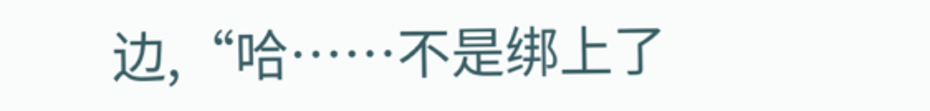边,“哈……不是绑上了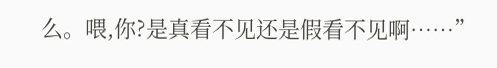么。喂,你?是真看不见还是假看不见啊……”